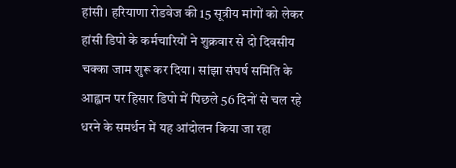हांसी। हरियाणा रोडवेज की 15 सूत्रीय मांगों को लेकर हांसी डिपो के कर्मचारियों ने शुक्रवार से दो दिवसीय चक्का जाम शुरू कर दिया। सांझा संघर्ष समिति के आह्वान पर हिसार डिपो में पिछले 56 दिनों से चल रहे धरने के समर्थन में यह आंदोलन किया जा रहा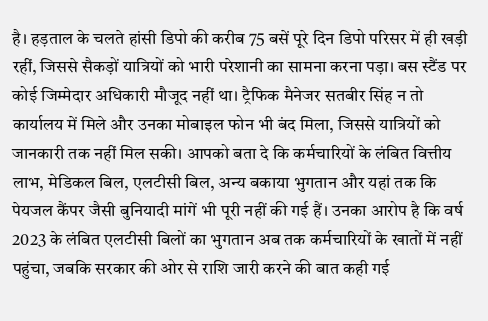है। हड़ताल के चलते हांसी डिपो की करीब 75 बसें पूरे दिन डिपो परिसर में ही खड़ी रहीं, जिससे सैकड़ों यात्रियों को भारी परेशानी का सामना करना पड़ा। बस स्टैंड पर कोई जिम्मेदार अधिकारी मौजूद नहीं था। ट्रैफिक मैनेजर सतबीर सिंह न तो कार्यालय में मिले और उनका मोबाइल फोन भी बंद मिला, जिससे यात्रियों को जानकारी तक नहीं मिल सकी। आपको बता दे कि कर्मचारियों के लंबित वित्तीय लाभ, मेडिकल बिल, एलटीसी बिल, अन्य बकाया भुगतान और यहां तक कि पेयजल कैंपर जैसी बुनियादी मांगें भी पूरी नहीं की गई हैं। उनका आरोप है कि वर्ष 2023 के लंबित एलटीसी बिलों का भुगतान अब तक कर्मचारियों के खातों में नहीं पहुंचा, जबकि सरकार की ओर से राशि जारी करने की बात कही गई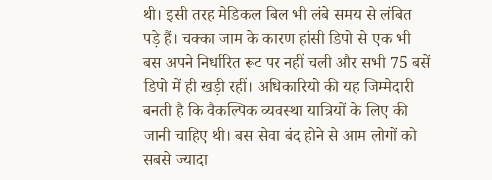थी। इसी तरह मेडिकल बिल भी लंबे समय से लंबित पड़े हैं। चक्का जाम के कारण हांसी डिपो से एक भी बस अपने निर्धारित रूट पर नहीं चली और सभी 75 बसें डिपो में ही खड़ी रहीं। अधिकारियो की यह जिम्मेदारी बनती है कि वैकल्पिक व्यवस्था यात्रियों के लिए की जानी चाहिए थी। बस सेवा बंद होने से आम लोगों को सबसे ज्यादा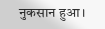नुकसान हुआ।